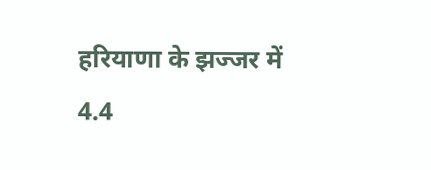हरियाणा के झज्जर में 4.4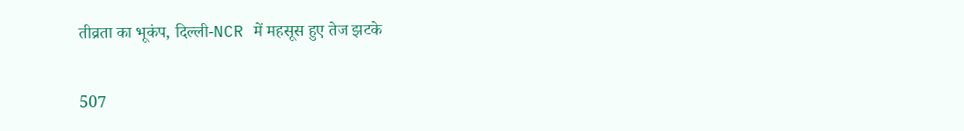तीव्रता का भूकंप, दिल्ली-NCR में महसूस हुए तेज झटके

507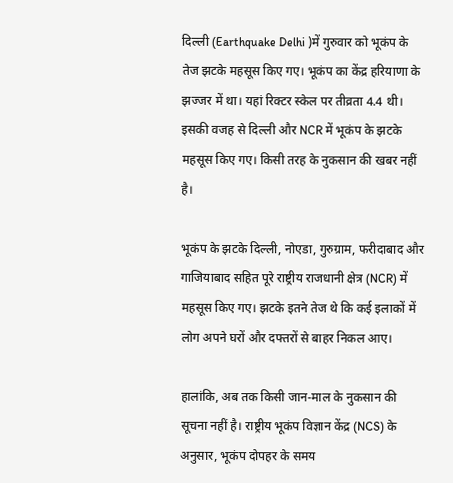दिल्ली (Earthquake Delhi )में गुरुवार को भूकंप के तेज झटके महसूस किए गए। भूकंप का केंद्र हरियाणा के झज्जर में था। यहां रिक्टर स्केल पर तीव्रता 4.4 थी। इसकी वजह से दिल्ली और NCR में भूकंप के झटके महसूस किए गए। किसी तरह के नुकसान की खबर नहीं है।

भूकंप के झटके दिल्ली, नोएडा, गुरुग्राम, फरीदाबाद और गाजियाबाद सहित पूरे राष्ट्रीय राजधानी क्षेत्र (NCR) में महसूस किए गए। झटके इतने तेज थे कि कई इलाकों में लोग अपने घरों और दफ्तरों से बाहर निकल आए।

हालांकि, अब तक किसी जान-माल के नुकसान की सूचना नहीं है। राष्ट्रीय भूकंप विज्ञान केंद्र (NCS) के अनुसार, भूकंप दोपहर के समय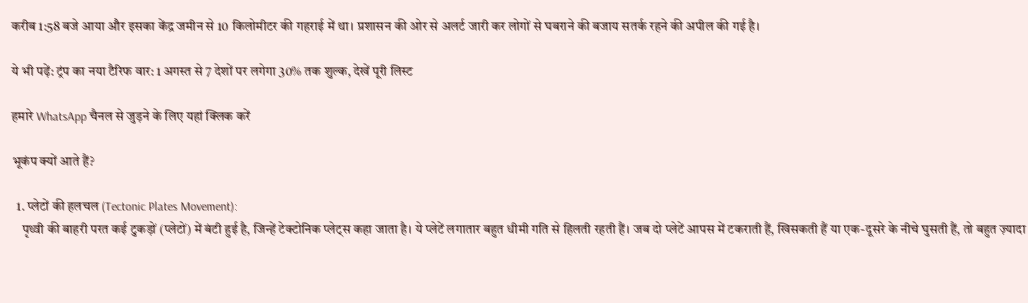करीब 1:58 बजे आया और इसका केंद्र जमीन से 10 किलोमीटर की गहराई में था। प्रशासन की ओर से अलर्ट जारी कर लोगों से घबराने की बजाय सतर्क रहने की अपील की गई है।

ये भी पढ़ें: ट्रंप का नया टैरिफ वार: 1 अगस्त से 7 देशों पर लगेगा 30% तक शुल्क, देखें पूरी लिस्ट

हमारे WhatsApp चैनल से जुड़ने के लिए यहां क्लिक करें

भूकंप क्यों आते हैं?

  1. प्लेटों की हलचल (Tectonic Plates Movement):
    पृथ्वी की बाहरी परत कई टुकड़ों (प्लेटों) में बंटी हुई है, जिन्हें टेक्टोनिक प्लेट्स कहा जाता है। ये प्लेटें लगातार बहुत धीमी गति से हिलती रहती हैं। जब दो प्लेटें आपस में टकराती हैं, खिसकती हैं या एक-दूसरे के नीचे घुसती हैं, तो बहुत ज़्यादा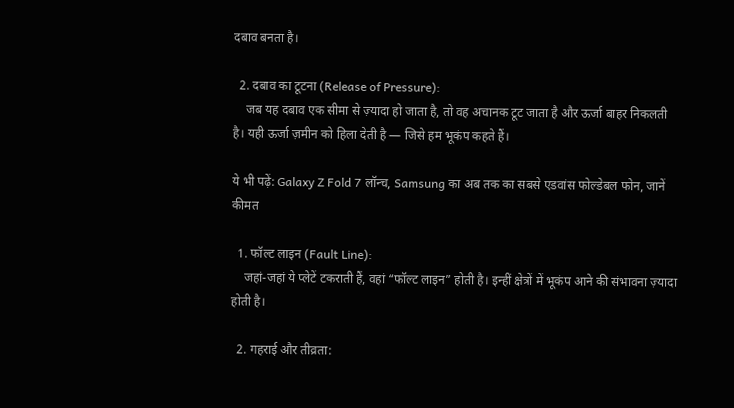दबाव बनता है।

  2. दबाव का टूटना (Release of Pressure):
    जब यह दबाव एक सीमा से ज़्यादा हो जाता है, तो वह अचानक टूट जाता है और ऊर्जा बाहर निकलती है। यही ऊर्जा ज़मीन को हिला देती है — जिसे हम भूकंप कहते हैं।

ये भी पढ़ें: Galaxy Z Fold 7 लॉन्च, Samsung का अब तक का सबसे एडवांस फोल्डेबल फोन, जानें कीमत

  1. फॉल्ट लाइन (Fault Line):
    जहां-जहां ये प्लेटें टकराती हैं, वहां “फॉल्ट लाइन” होती है। इन्हीं क्षेत्रों में भूकंप आने की संभावना ज़्यादा होती है।

  2. गहराई और तीव्रता: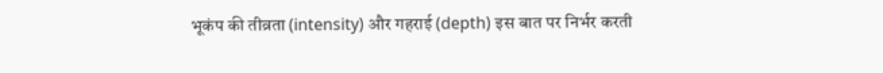भूकंप की तीव्रता (intensity) और गहराई (depth) इस बात पर निर्भर करती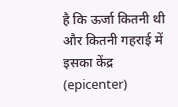है कि ऊर्जा कितनी थी और कितनी गहराई में इसका केंद्र (epicenter)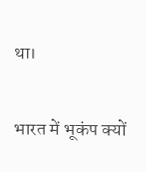था।

भारत में भूकंप क्यों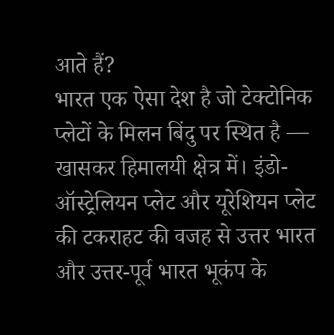आते हैं?
भारत एक ऐसा देश है जो टेक्टोनिक प्लेटों के मिलन बिंदु पर स्थित है — खासकर हिमालयी क्षेत्र में। इंडो-ऑस्ट्रेलियन प्लेट और यूरेशियन प्लेट की टकराहट की वजह से उत्तर भारत और उत्तर-पूर्व भारत भूकंप के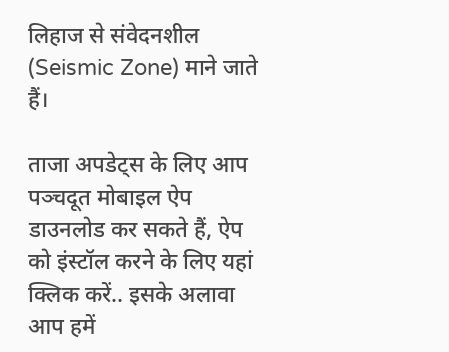लिहाज से संवेदनशील (Seismic Zone) माने जाते हैं।

ताजा अपडेट्स के लिए आप पञ्चदूत मोबाइल ऐप डाउनलोड कर सकते हैं, ऐप को इंस्टॉल करने के लिए यहां क्लिक करें.. इसके अलावा आप हमें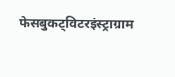फेसबुकट्विटरइंस्ट्राग्राम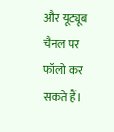और यूट्यूब चैनल पर फॉलो कर सकते हैं।